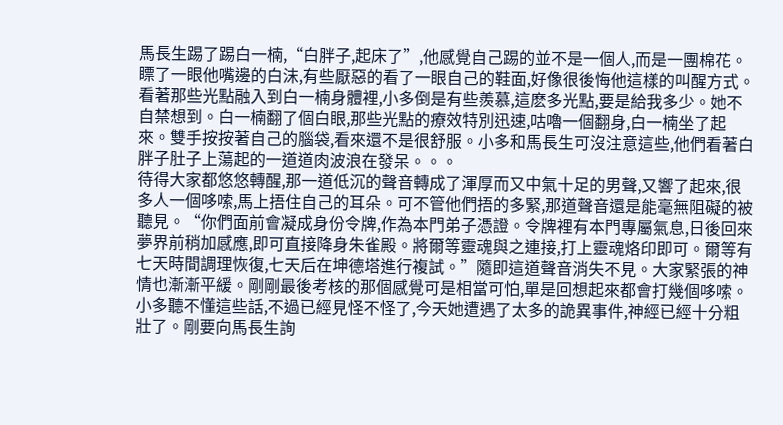馬長生踢了踢白一楠,“白胖子,起床了”,他感覺自己踢的並不是一個人,而是一團棉花。瞟了一眼他嘴邊的白沫,有些厭惡的看了一眼自己的鞋面,好像很後悔他這樣的叫醒方式。
看著那些光點融入到白一楠身體裡,小多倒是有些羨慕,這麽多光點,要是給我多少。她不自禁想到。白一楠翻了個白眼,那些光點的療效特別迅速,咕嚕一個翻身,白一楠坐了起來。雙手按按著自己的腦袋,看來還不是很舒服。小多和馬長生可沒注意這些,他們看著白胖子肚子上蕩起的一道道肉波浪在發呆。。。
待得大家都悠悠轉醒,那一道低沉的聲音轉成了渾厚而又中氣十足的男聲,又響了起來,很多人一個哆嗦,馬上捂住自己的耳朵。可不管他們捂的多緊,那道聲音還是能毫無阻礙的被聽見。“你們面前會凝成身份令牌,作為本門弟子憑證。令牌裡有本門專屬氣息,日後回來夢界前稍加感應,即可直接降身朱雀殿。將爾等靈魂與之連接,打上靈魂烙印即可。爾等有七天時間調理恢復,七天后在坤德塔進行複試。”隨即這道聲音消失不見。大家緊張的神情也漸漸平緩。剛剛最後考核的那個感覺可是相當可怕,單是回想起來都會打幾個哆嗦。
小多聽不懂這些話,不過已經見怪不怪了,今天她遭遇了太多的詭異事件,神經已經十分粗壯了。剛要向馬長生詢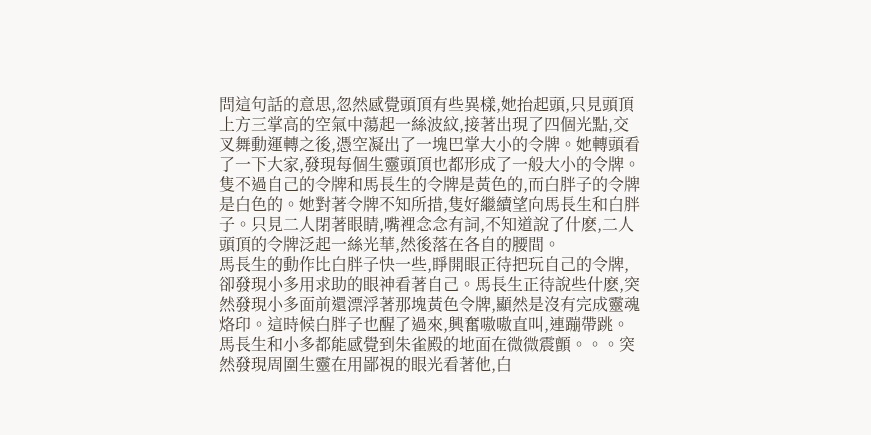問這句話的意思,忽然感覺頭頂有些異樣,她抬起頭,只見頭頂上方三掌高的空氣中蕩起一絲波紋,接著出現了四個光點,交叉舞動運轉之後,憑空凝出了一塊巴掌大小的令牌。她轉頭看了一下大家,發現每個生靈頭頂也都形成了一般大小的令牌。隻不過自己的令牌和馬長生的令牌是黃色的,而白胖子的令牌是白色的。她對著令牌不知所措,隻好繼續望向馬長生和白胖子。只見二人閉著眼睛,嘴裡念念有詞,不知道說了什麽,二人頭頂的令牌泛起一絲光華,然後落在各自的腰間。
馬長生的動作比白胖子快一些,睜開眼正待把玩自己的令牌,卻發現小多用求助的眼神看著自己。馬長生正待說些什麽,突然發現小多面前還漂浮著那塊黃色令牌,顯然是沒有完成靈魂烙印。這時候白胖子也醒了過來,興奮嗷嗷直叫,連蹦帶跳。馬長生和小多都能感覺到朱雀殿的地面在微微震顫。。。突然發現周圍生靈在用鄙視的眼光看著他,白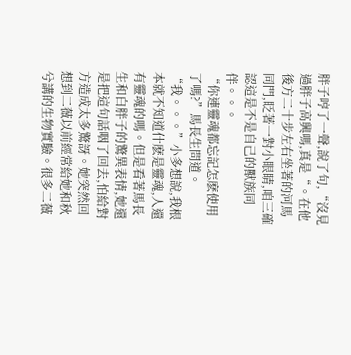胖子哼了一聲,說了句,“沒見過胖子高興嗎,真是“。在他後方二十步左右坐著的河馬同門,眨著一對小眼睛,咱三確認這是不是自己的獸族同伴。。。
“你連靈魂都忘記怎麽使用了嗎?”馬長生問道。
“我。。。”小多想說,我根本就不知道什麽是靈魂,人還有靈魂的嗎。但是看著馬長生和白胖子的驚異表情,她還是把這句話咽了回去,怕給對方造成太多驚訝。她突然回想到二薇以前經常給她和秋兮講的生物實驗。很多二薇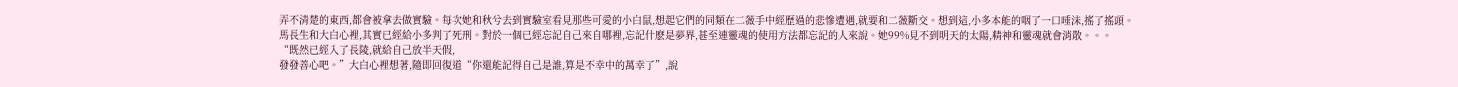弄不清楚的東西,都會被拿去做實驗。每次她和秋兮去到實驗室看見那些可愛的小白鼠,想起它們的同類在二薇手中經歷過的悲慘遭遇,就要和二薇斷交。想到這,小多本能的咽了一口唾沫,搖了搖頭。
馬長生和大白心裡,其實已經給小多判了死刑。對於一個已經忘記自己來自哪裡,忘記什麽是夢界,甚至連靈魂的使用方法都忘記的人來說。她99%見不到明天的太陽,精神和靈魂就會消散。。。
“既然已經入了長陵,就給自己放半天假,
發發善心吧。”大白心裡想著,隨即回復道“你還能記得自己是誰,算是不幸中的萬幸了”,說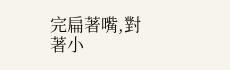完扁著嘴,對著小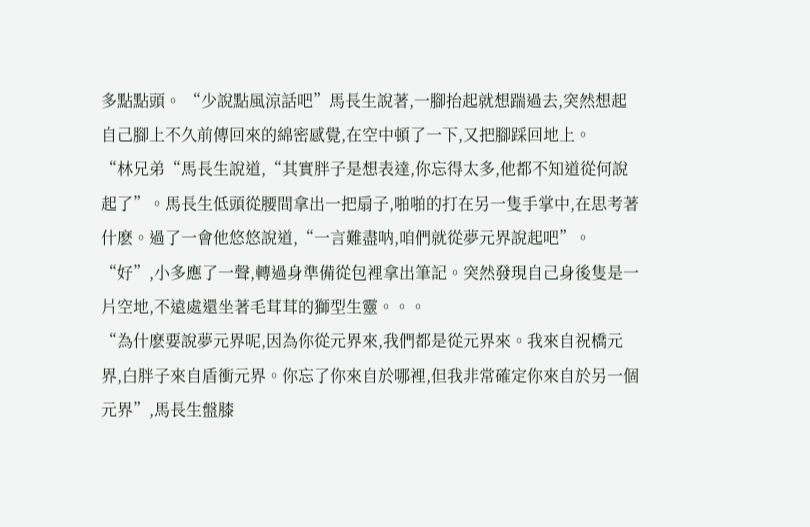多點點頭。 “少說點風涼話吧”馬長生說著,一腳抬起就想踹過去,突然想起自己腳上不久前傳回來的綿密感覺,在空中頓了一下,又把腳踩回地上。
“林兄弟“馬長生說道,“其實胖子是想表達,你忘得太多,他都不知道從何說起了”。馬長生低頭從腰間拿出一把扇子,啪啪的打在另一隻手掌中,在思考著什麽。過了一會他悠悠說道,“一言難盡呐,咱們就從夢元界說起吧”。
“好”,小多應了一聲,轉過身準備從包裡拿出筆記。突然發現自己身後隻是一片空地,不遠處還坐著毛茸茸的獅型生靈。。。
“為什麽要說夢元界呢,因為你從元界來,我們都是從元界來。我來自祝橋元界,白胖子來自盾衝元界。你忘了你來自於哪裡,但我非常確定你來自於另一個元界”,馬長生盤膝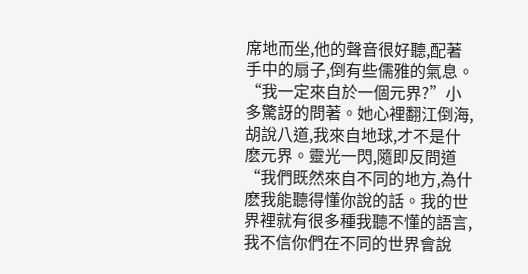席地而坐,他的聲音很好聽,配著手中的扇子,倒有些儒雅的氣息。
“我一定來自於一個元界?”小多驚訝的問著。她心裡翻江倒海,胡說八道,我來自地球,才不是什麽元界。靈光一閃,隨即反問道“我們既然來自不同的地方,為什麽我能聽得懂你說的話。我的世界裡就有很多種我聽不懂的語言,我不信你們在不同的世界會說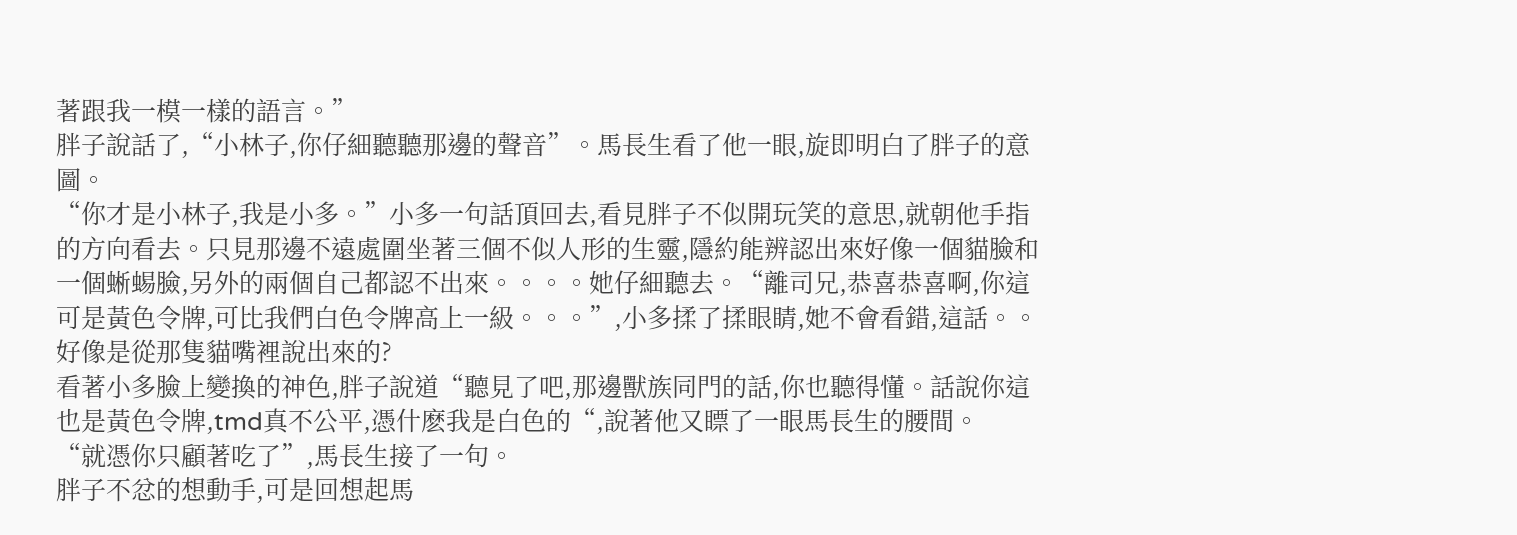著跟我一模一樣的語言。”
胖子說話了,“小林子,你仔細聽聽那邊的聲音”。馬長生看了他一眼,旋即明白了胖子的意圖。
“你才是小林子,我是小多。”小多一句話頂回去,看見胖子不似開玩笑的意思,就朝他手指的方向看去。只見那邊不遠處圍坐著三個不似人形的生靈,隱約能辨認出來好像一個貓臉和一個蜥蜴臉,另外的兩個自己都認不出來。。。。她仔細聽去。“離司兄,恭喜恭喜啊,你這可是黃色令牌,可比我們白色令牌高上一級。。。”,小多揉了揉眼睛,她不會看錯,這話。。好像是從那隻貓嘴裡說出來的?
看著小多臉上變換的神色,胖子說道“聽見了吧,那邊獸族同門的話,你也聽得懂。話說你這也是黃色令牌,tmd真不公平,憑什麽我是白色的“,說著他又瞟了一眼馬長生的腰間。
“就憑你只顧著吃了”,馬長生接了一句。
胖子不忿的想動手,可是回想起馬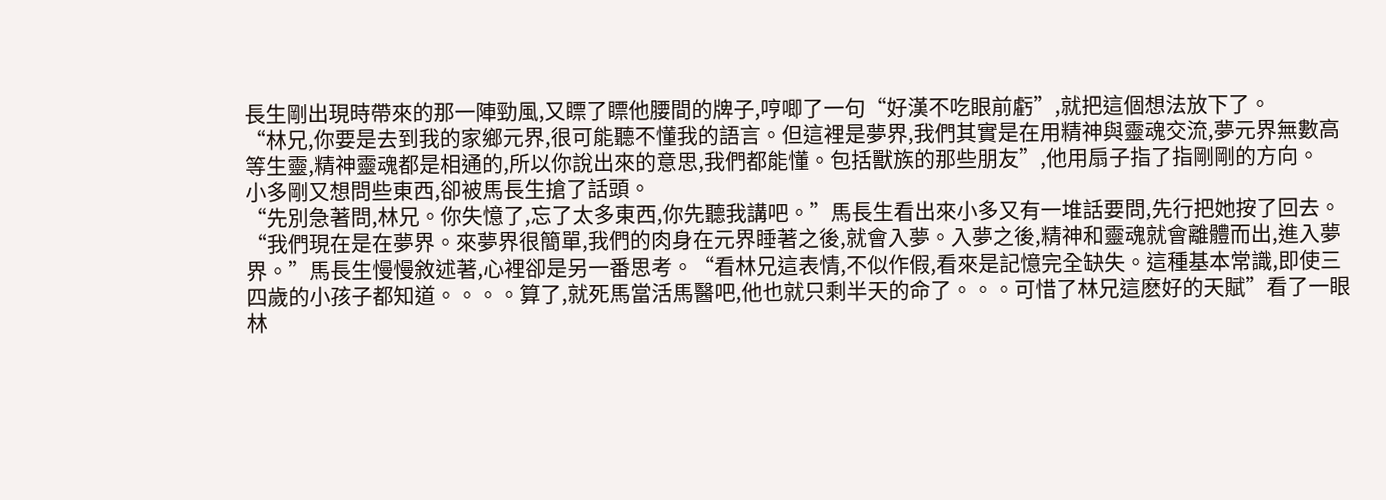長生剛出現時帶來的那一陣勁風,又瞟了瞟他腰間的牌子,哼唧了一句“好漢不吃眼前虧”,就把這個想法放下了。
“林兄,你要是去到我的家鄉元界,很可能聽不懂我的語言。但這裡是夢界,我們其實是在用精神與靈魂交流,夢元界無數高等生靈,精神靈魂都是相通的,所以你說出來的意思,我們都能懂。包括獸族的那些朋友”,他用扇子指了指剛剛的方向。
小多剛又想問些東西,卻被馬長生搶了話頭。
“先別急著問,林兄。你失憶了,忘了太多東西,你先聽我講吧。”馬長生看出來小多又有一堆話要問,先行把她按了回去。“我們現在是在夢界。來夢界很簡單,我們的肉身在元界睡著之後,就會入夢。入夢之後,精神和靈魂就會離體而出,進入夢界。”馬長生慢慢敘述著,心裡卻是另一番思考。“看林兄這表情,不似作假,看來是記憶完全缺失。這種基本常識,即使三四歲的小孩子都知道。。。。算了,就死馬當活馬醫吧,他也就只剩半天的命了。。。可惜了林兄這麽好的天賦”看了一眼林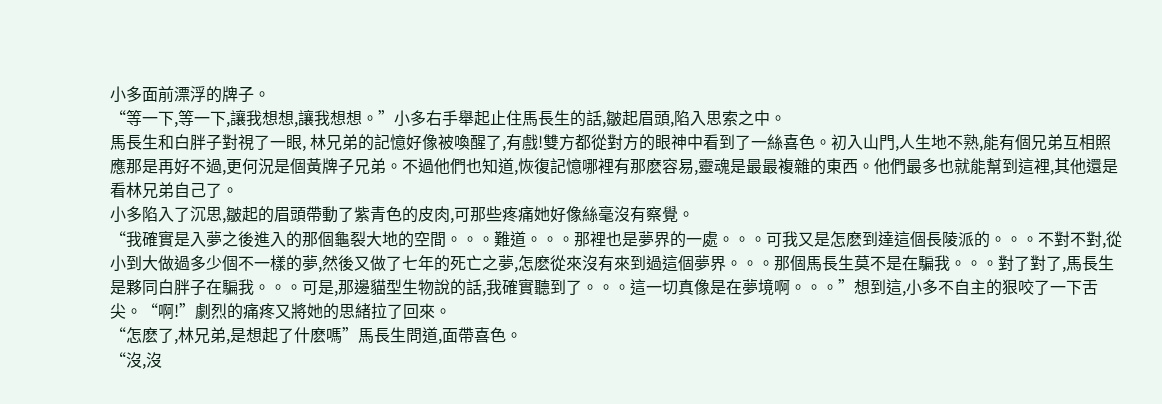小多面前漂浮的牌子。
“等一下,等一下,讓我想想,讓我想想。”小多右手舉起止住馬長生的話,皺起眉頭,陷入思索之中。
馬長生和白胖子對視了一眼, 林兄弟的記憶好像被喚醒了,有戲!雙方都從對方的眼神中看到了一絲喜色。初入山門,人生地不熟,能有個兄弟互相照應那是再好不過,更何況是個黃牌子兄弟。不過他們也知道,恢復記憶哪裡有那麽容易,靈魂是最最複雜的東西。他們最多也就能幫到這裡,其他還是看林兄弟自己了。
小多陷入了沉思,皺起的眉頭帶動了紫青色的皮肉,可那些疼痛她好像絲毫沒有察覺。
“我確實是入夢之後進入的那個龜裂大地的空間。。。難道。。。那裡也是夢界的一處。。。可我又是怎麽到達這個長陵派的。。。不對不對,從小到大做過多少個不一樣的夢,然後又做了七年的死亡之夢,怎麽從來沒有來到過這個夢界。。。那個馬長生莫不是在騙我。。。對了對了,馬長生是夥同白胖子在騙我。。。可是,那邊貓型生物說的話,我確實聽到了。。。這一切真像是在夢境啊。。。”想到這,小多不自主的狠咬了一下舌尖。“啊!”劇烈的痛疼又將她的思緒拉了回來。
“怎麽了,林兄弟,是想起了什麽嗎”馬長生問道,面帶喜色。
“沒,沒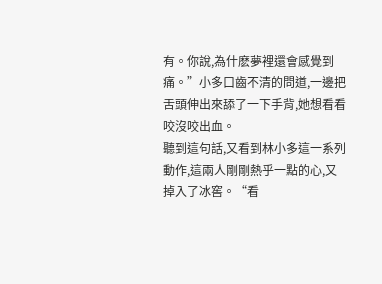有。你說,為什麽夢裡還會感覺到痛。”小多口齒不清的問道,一邊把舌頭伸出來舔了一下手背,她想看看咬沒咬出血。
聽到這句話,又看到林小多這一系列動作,這兩人剛剛熱乎一點的心,又掉入了冰窖。“看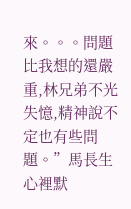來。。。問題比我想的還嚴重,林兄弟不光失憶,精神說不定也有些問題。”馬長生心裡默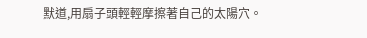默道,用扇子頭輕輕摩擦著自己的太陽穴。